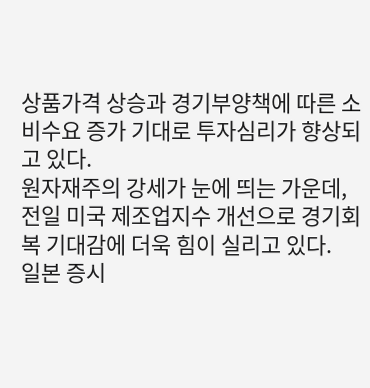상품가격 상승과 경기부양책에 따른 소비수요 증가 기대로 투자심리가 향상되고 있다.
원자재주의 강세가 눈에 띄는 가운데, 전일 미국 제조업지수 개선으로 경기회복 기대감에 더욱 힘이 실리고 있다.
일본 증시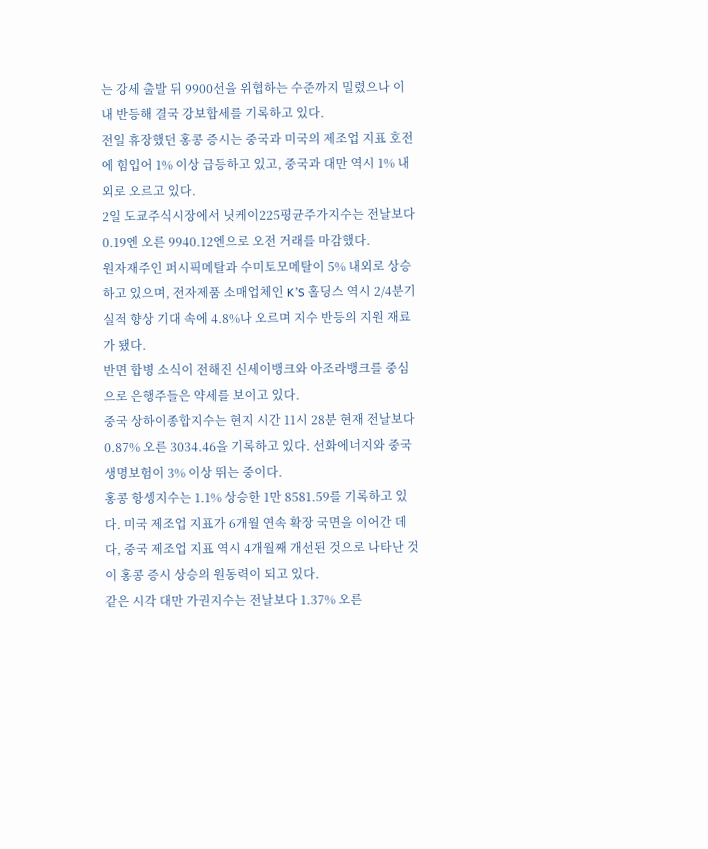는 강세 출발 뒤 9900선을 위협하는 수준까지 밀렸으나 이내 반등해 결국 강보합세를 기록하고 있다.
전일 휴장했던 홍콩 증시는 중국과 미국의 제조업 지표 호전에 힘입어 1% 이상 급등하고 있고, 중국과 대만 역시 1% 내외로 오르고 있다.
2일 도쿄주식시장에서 닛케이225평균주가지수는 전날보다 0.19엔 오른 9940.12엔으로 오전 거래를 마감했다.
원자재주인 퍼시픽메탈과 수미토모메탈이 5% 내외로 상승하고 있으며, 전자제품 소매업체인 K’S 홀딩스 역시 2/4분기 실적 향상 기대 속에 4.8%나 오르며 지수 반등의 지원 재료가 됐다.
반면 합병 소식이 전해진 신세이뱅크와 아조라뱅크를 중심으로 은행주들은 약세를 보이고 있다.
중국 상하이종합지수는 현지 시간 11시 28분 현재 전날보다 0.87% 오른 3034.46을 기록하고 있다. 선화에너지와 중국 생명보험이 3% 이상 뛰는 중이다.
홍콩 항셍지수는 1.1% 상승한 1만 8581.59를 기록하고 있다. 미국 제조업 지표가 6개월 연속 확장 국면을 이어간 데다, 중국 제조업 지표 역시 4개월째 개선된 것으로 나타난 것이 홍콩 증시 상승의 원동력이 되고 있다.
같은 시각 대만 가권지수는 전날보다 1.37% 오른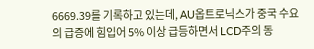6669.39를 기록하고 있는데, AU옵트로닉스가 중국 수요의 급증에 힘입어 5% 이상 급등하면서 LCD주의 동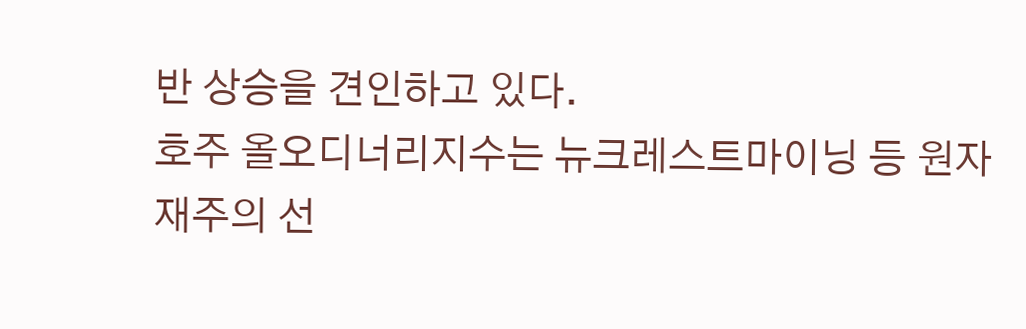반 상승을 견인하고 있다.
호주 올오디너리지수는 뉴크레스트마이닝 등 원자재주의 선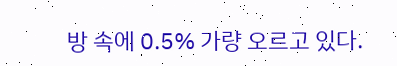방 속에 0.5% 가량 오르고 있다.